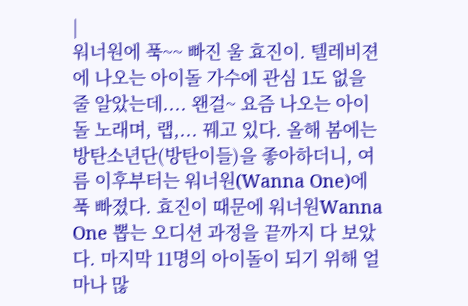|
워너원에 푹~~ 빠진 울 효진이. 텔레비젼에 나오는 아이돌 가수에 관심 1도 없을 줄 알았는데.... 왠걸~ 요즘 나오는 아이돌 노래며, 랩,... 꿰고 있다. 올해 봄에는 방탄소년단(방탄이들)을 좋아하더니, 여름 이후부터는 워너원(Wanna One)에 푹 빠졌다. 효진이 때문에 워너원Wanna One 뽑는 오디션 과정을 끝까지 다 보았다. 마지막 11명의 아이돌이 되기 위해 얼마나 많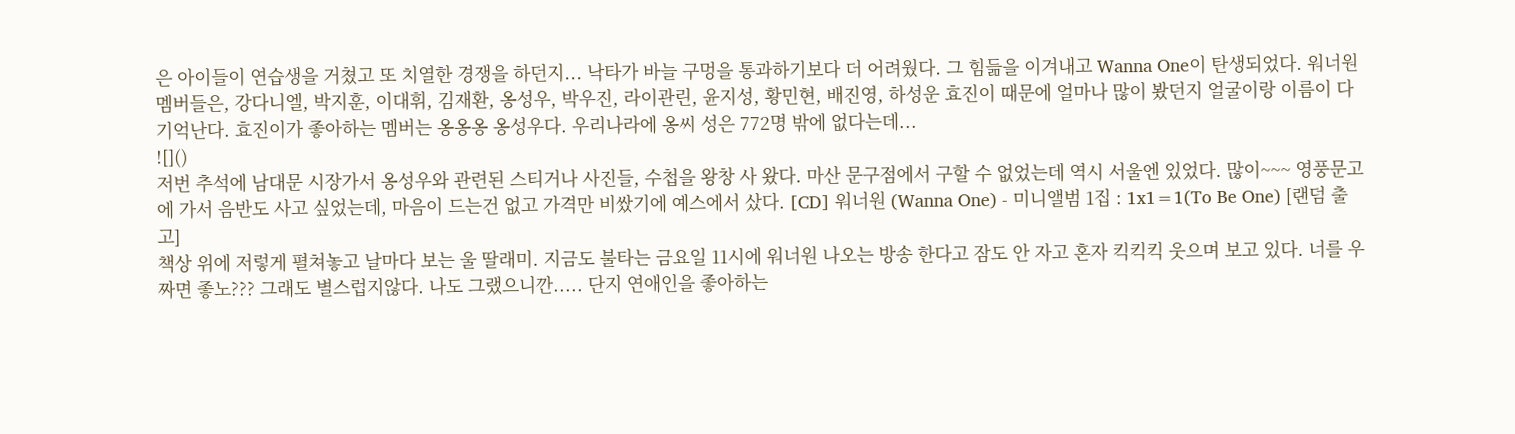은 아이들이 연습생을 거쳤고 또 치열한 경쟁을 하던지... 낙타가 바늘 구멍을 통과하기보다 더 어려웠다. 그 힘듦을 이겨내고 Wanna One이 탄생되었다. 워너원 멤버들은, 강다니엘, 박지훈, 이대휘, 김재환, 옹성우, 박우진, 라이관린, 윤지성, 황민현, 배진영, 하성운 효진이 때문에 얼마나 많이 봤던지 얼굴이랑 이름이 다 기억난다. 효진이가 좋아하는 멤버는 옹옹옹 옹성우다. 우리나라에 옹씨 성은 772명 밖에 없다는데...
![]()
저번 추석에 남대문 시장가서 옹성우와 관련된 스티거나 사진들, 수첩을 왕창 사 왔다. 마산 문구점에서 구할 수 없었는데 역시 서울엔 있었다. 많이~~~ 영풍문고에 가서 음반도 사고 싶었는데, 마음이 드는건 없고 가격만 비쌌기에 예스에서 샀다. [CD] 워너원 (Wanna One) - 미니앨범 1집 : 1x1=1(To Be One) [랜덤 출고]
책상 위에 저렇게 펼쳐놓고 날마다 보는 울 딸래미. 지금도 불타는 금요일 11시에 워너원 나오는 방송 한다고 잠도 안 자고 혼자 킥킥킥 웃으며 보고 있다. 너를 우짜면 좋노??? 그래도 별스럽지않다. 나도 그랬으니깐..... 단지 연애인을 좋아하는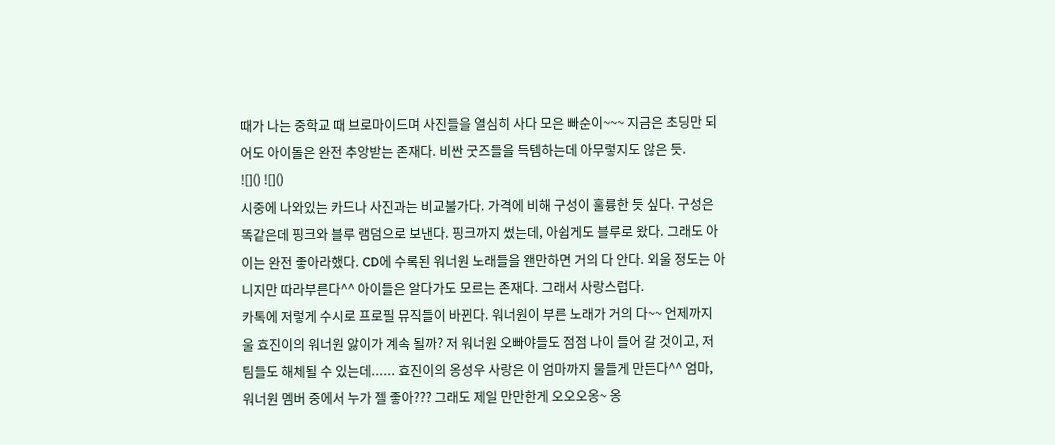때가 나는 중학교 때 브로마이드며 사진들을 열심히 사다 모은 빠순이~~~ 지금은 초딩만 되어도 아이돌은 완전 추앙받는 존재다. 비싼 굿즈들을 득템하는데 아무렇지도 않은 듯.
![]() ![]()
시중에 나와있는 카드나 사진과는 비교불가다. 가격에 비해 구성이 훌륭한 듯 싶다. 구성은 똑같은데 핑크와 블루 램덤으로 보낸다. 핑크까지 썼는데, 아쉽게도 블루로 왔다. 그래도 아이는 완전 좋아라했다. CD에 수록된 워너원 노래들을 왠만하면 거의 다 안다. 외울 정도는 아니지만 따라부른다^^ 아이들은 알다가도 모르는 존재다. 그래서 사랑스럽다.
카톡에 저렇게 수시로 프로필 뮤직들이 바뀐다. 워너원이 부른 노래가 거의 다~~ 언제까지 울 효진이의 워너원 앓이가 계속 될까? 저 워너원 오빠야들도 점점 나이 들어 갈 것이고, 저 팀들도 해체될 수 있는데...... 효진이의 옹성우 사랑은 이 엄마까지 물들게 만든다^^ 엄마, 워너원 멤버 중에서 누가 젤 좋아??? 그래도 제일 만만한게 오오오옹~ 옹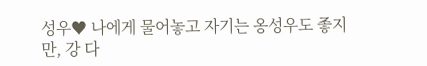성우♥ 나에게 물어놓고 자기는 옹성우도 좋지만, 강 다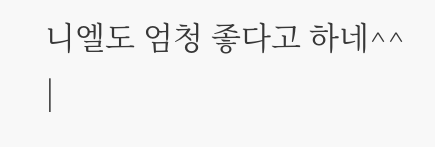니엘도 엄청 좋다고 하네^^
|